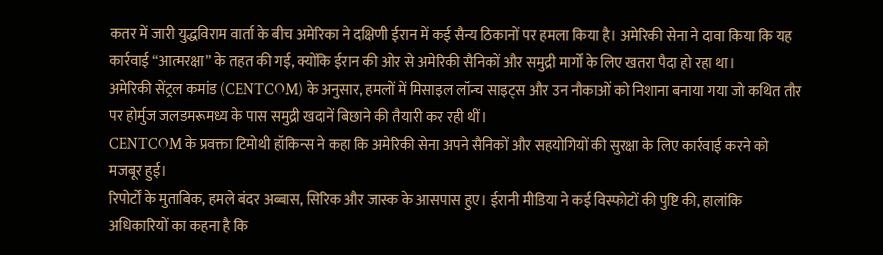कतर में जारी युद्धविराम वार्ता के बीच अमेरिका ने दक्षिणी ईरान में कई सैन्य ठिकानों पर हमला किया है। अमेरिकी सेना ने दावा किया कि यह कार्रवाई “आत्मरक्षा” के तहत की गई, क्योंकि ईरान की ओर से अमेरिकी सैनिकों और समुद्री मार्गों के लिए खतरा पैदा हो रहा था।
अमेरिकी सेंट्रल कमांड (CENTCOM) के अनुसार, हमलों में मिसाइल लॉन्च साइट्स और उन नौकाओं को निशाना बनाया गया जो कथित तौर पर होर्मुज जलडमरूमध्य के पास समुद्री खदानें बिछाने की तैयारी कर रही थीं।
CENTCOM के प्रवक्ता टिमोथी हॉकिन्स ने कहा कि अमेरिकी सेना अपने सैनिकों और सहयोगियों की सुरक्षा के लिए कार्रवाई करने को मजबूर हुई।
रिपोर्टों के मुताबिक, हमले बंदर अब्बास, सिरिक और जास्क के आसपास हुए। ईरानी मीडिया ने कई विस्फोटों की पुष्टि की, हालांकि अधिकारियों का कहना है कि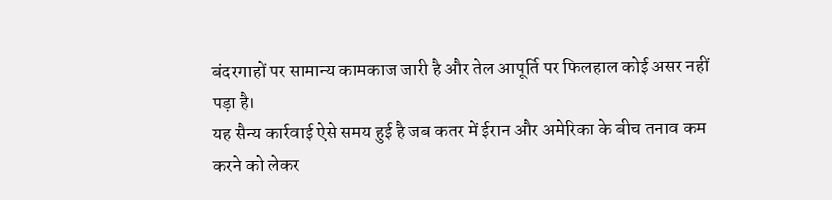बंदरगाहों पर सामान्य कामकाज जारी है और तेल आपूर्ति पर फिलहाल कोई असर नहीं पड़ा है।
यह सैन्य कार्रवाई ऐसे समय हुई है जब कतर में ईरान और अमेरिका के बीच तनाव कम करने को लेकर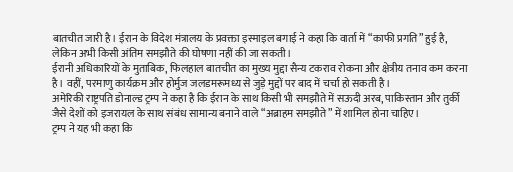बातचीत जारी है। ईरान के विदेश मंत्रालय के प्रवक्ता इस्माइल बगाई ने कहा कि वार्ता में “काफी प्रगति” हुई है, लेकिन अभी किसी अंतिम समझौते की घोषणा नहीं की जा सकती।
ईरानी अधिकारियों के मुताबिक, फिलहाल बातचीत का मुख्य मुद्दा सैन्य टकराव रोकना और क्षेत्रीय तनाव कम करना है। वहीं, परमाणु कार्यक्रम और होर्मुज जलडमरूमध्य से जुड़े मुद्दों पर बाद में चर्चा हो सकती है।
अमेरिकी राष्ट्रपति डोनाल्ड ट्रम्प ने कहा है कि ईरान के साथ किसी भी समझौते में सऊदी अरब, पाकिस्तान और तुर्की जैसे देशों को इजरायल के साथ संबंध सामान्य बनाने वाले “अब्राहम समझौते” में शामिल होना चाहिए।
ट्रम्प ने यह भी कहा कि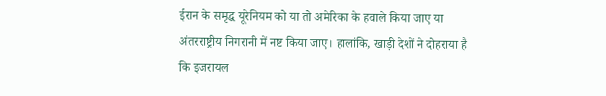ईरान के समृद्ध यूरेनियम को या तो अमेरिका के हवाले किया जाए या अंतरराष्ट्रीय निगरानी में नष्ट किया जाए। हालांकि, खाड़ी देशों ने दोहराया है कि इजरायल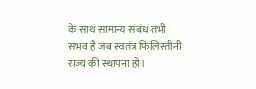के साथ सामान्य संबंध तभी संभव हैं जब स्वतंत्र फिलिस्तीनी राज्य की स्थापना हो।